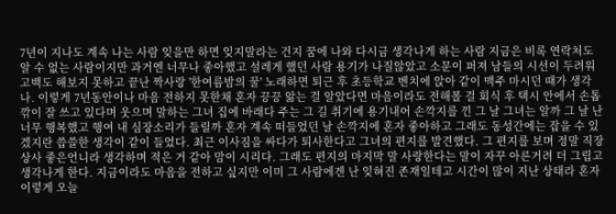7년이 지나도 계속 나는 사람 잊을만 하면 잊지말라는 건지 꿈에 나와 다시금 생각나게 하는 사람 지금은 비록 연락처도 알 수 없는 사람이지만 과거엔 너무나 좋아했고 설레게 했던 사람 용기가 나질않았고 소문이 퍼져 남들의 시선이 두려워 고백도 해보지 못하고 끝난 짝사랑 '한여름밤의 꿀' 노래하면 퇴근 후 초등학교 벤치에 앉아 같이 맥주 마시던 때가 생각나. 이렇게 7년동안이나 마음 전하지 못한채 혼자 끙끙 앓는 걸 알았다면 마음이라도 전해볼 걸 회식 후 택시 안에서 손톱깎이 잘 쓰고 있다며 웃으며 말하는 그녀 집에 바래다 주는 그 길 취기에 용기내어 손깍지를 낀 그 날 그녀는 알까 그 날 난 너무 행복했고 행여 내 심장소리가 들릴까 혼자 계속 떠들었던 날 손깍지에 혼자 좋아하고 그래도 동성간에는 잡을 수 있겠지란 씁쓸한 생각이 같이 들었다. 최근 이사짐을 싸다가 퇴사한다고 그녀의 편지를 발견했다. 그 편지를 보며 정말 직장상사 좋은언니라 생각하며 적은 거 같아 맘이 시리다. 그래도 편지의 마지막 말 사랑한다는 말이 자꾸 아른거려 더 그립고 생각나게 한다. 지금이라도 마음을 전하고 싶지만 이미 그 사람에겐 난 잊혀진 존재일테고 시간이 많이 지난 상태라 혼자 이렇게 오늘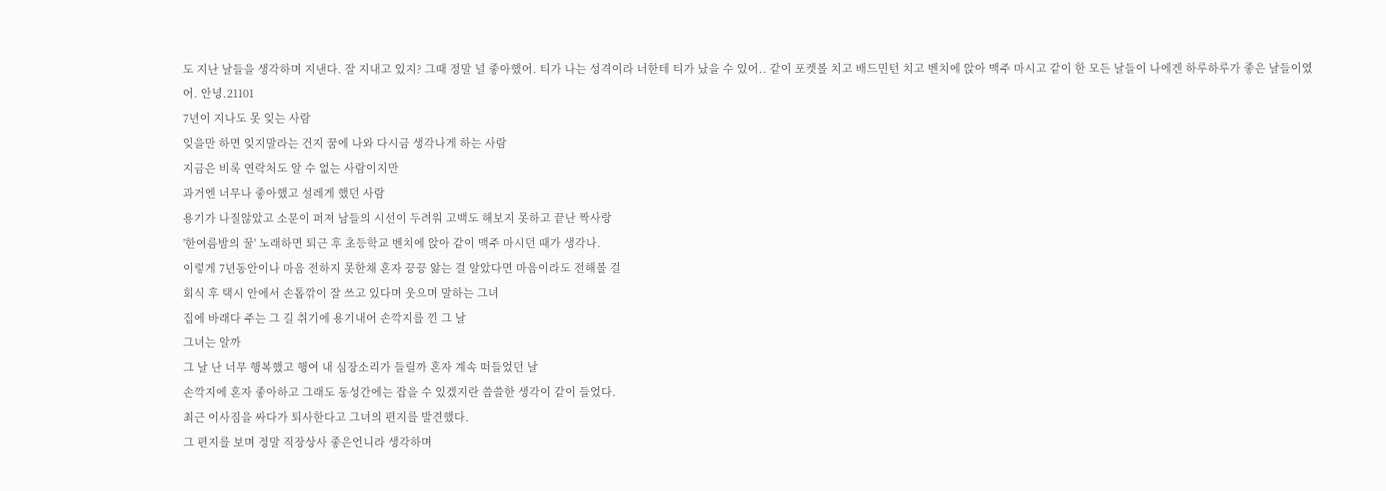도 지난 날들을 생각하며 지낸다. 잘 지내고 있지? 그때 정말 널 좋아했어. 티가 나는 성격이라 너한테 티가 났을 수 있어.. 같이 포켓볼 치고 배드민턴 치고 벤치에 앉아 맥주 마시고 같이 한 모든 날들이 나에겐 하루하루가 좋은 날들이였어. 안녕.21101
7년이 지나도 못 잊는 사람
잊을만 하면 잊지말라는 건지 꿈에 나와 다시금 생각나게 하는 사람
지금은 비록 연락처도 알 수 없는 사람이지만
과거엔 너무나 좋아했고 설레게 했던 사람
용기가 나질않았고 소문이 퍼져 남들의 시선이 두려워 고백도 해보지 못하고 끝난 짝사랑
'한여름밤의 꿀' 노래하면 퇴근 후 초등학교 벤치에 앉아 같이 맥주 마시던 때가 생각나.
이렇게 7년동안이나 마음 전하지 못한채 혼자 끙끙 앓는 걸 알았다면 마음이라도 전해볼 걸
회식 후 택시 안에서 손톱깎이 잘 쓰고 있다며 웃으며 말하는 그녀
집에 바래다 주는 그 길 취기에 용기내어 손깍지를 낀 그 날
그녀는 알까
그 날 난 너무 행복했고 행여 내 심장소리가 들릴까 혼자 계속 떠들었던 날
손깍지에 혼자 좋아하고 그래도 동성간에는 잡을 수 있겠지란 씁쓸한 생각이 같이 들었다.
최근 이사짐을 싸다가 퇴사한다고 그녀의 편지를 발견했다.
그 편지를 보며 정말 직장상사 좋은언니라 생각하며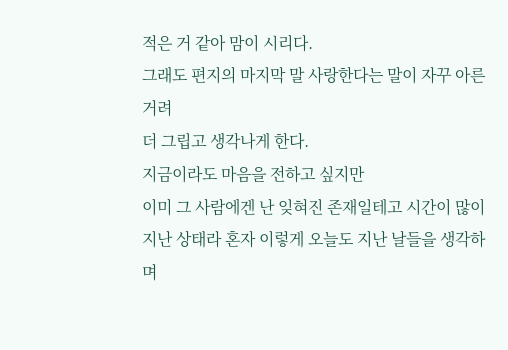적은 거 같아 맘이 시리다.
그래도 편지의 마지막 말 사랑한다는 말이 자꾸 아른거려
더 그립고 생각나게 한다.
지금이라도 마음을 전하고 싶지만
이미 그 사람에겐 난 잊혀진 존재일테고 시간이 많이 지난 상태라 혼자 이렇게 오늘도 지난 날들을 생각하며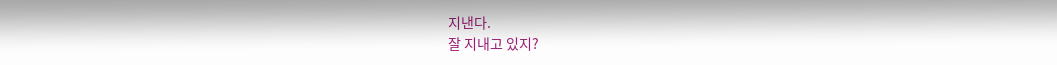지낸다.
잘 지내고 있지?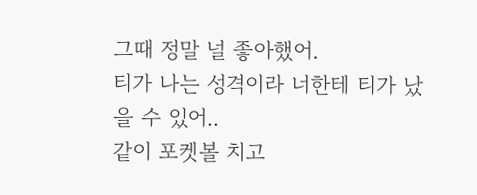그때 정말 널 좋아했어.
티가 나는 성격이라 너한테 티가 났을 수 있어..
같이 포켓볼 치고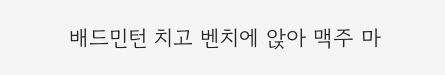배드민턴 치고 벤치에 앉아 맥주 마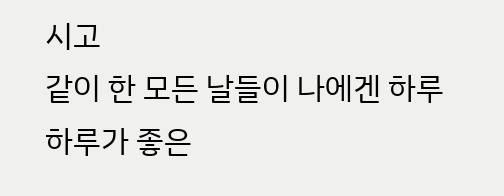시고
같이 한 모든 날들이 나에겐 하루하루가 좋은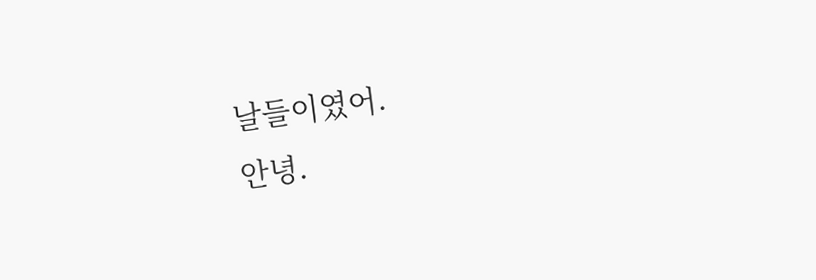날들이였어.
안녕.